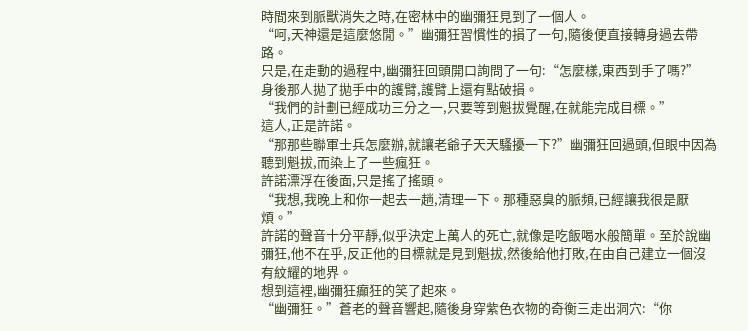時間來到脈獸消失之時,在密林中的幽彌狂見到了一個人。
“呵,天神還是這麼悠閒。”幽彌狂習慣性的損了一句,隨後便直接轉身過去帶路。
只是,在走動的過程中,幽彌狂回頭開口詢問了一句:“怎麼樣,東西到手了嗎?”
身後那人拋了拋手中的護臂,護臂上還有點破損。
“我們的計劃已經成功三分之一,只要等到魁拔覺醒,在就能完成目標。”
這人,正是許諾。
“那那些聯軍士兵怎麼辦,就讓老爺子天天騷擾一下?”幽彌狂回過頭,但眼中因為聽到魁拔,而染上了一些瘋狂。
許諾漂浮在後面,只是搖了搖頭。
“我想,我晚上和你一起去一趟,清理一下。那種惡臭的脈頻,已經讓我很是厭煩。”
許諾的聲音十分平靜,似乎決定上萬人的死亡,就像是吃飯喝水般簡單。至於說幽彌狂,他不在乎,反正他的目標就是見到魁拔,然後給他打敗,在由自己建立一個沒有紋耀的地界。
想到這裡,幽彌狂癲狂的笑了起來。
“幽彌狂。”蒼老的聲音響起,隨後身穿紫色衣物的奇衡三走出洞穴:“你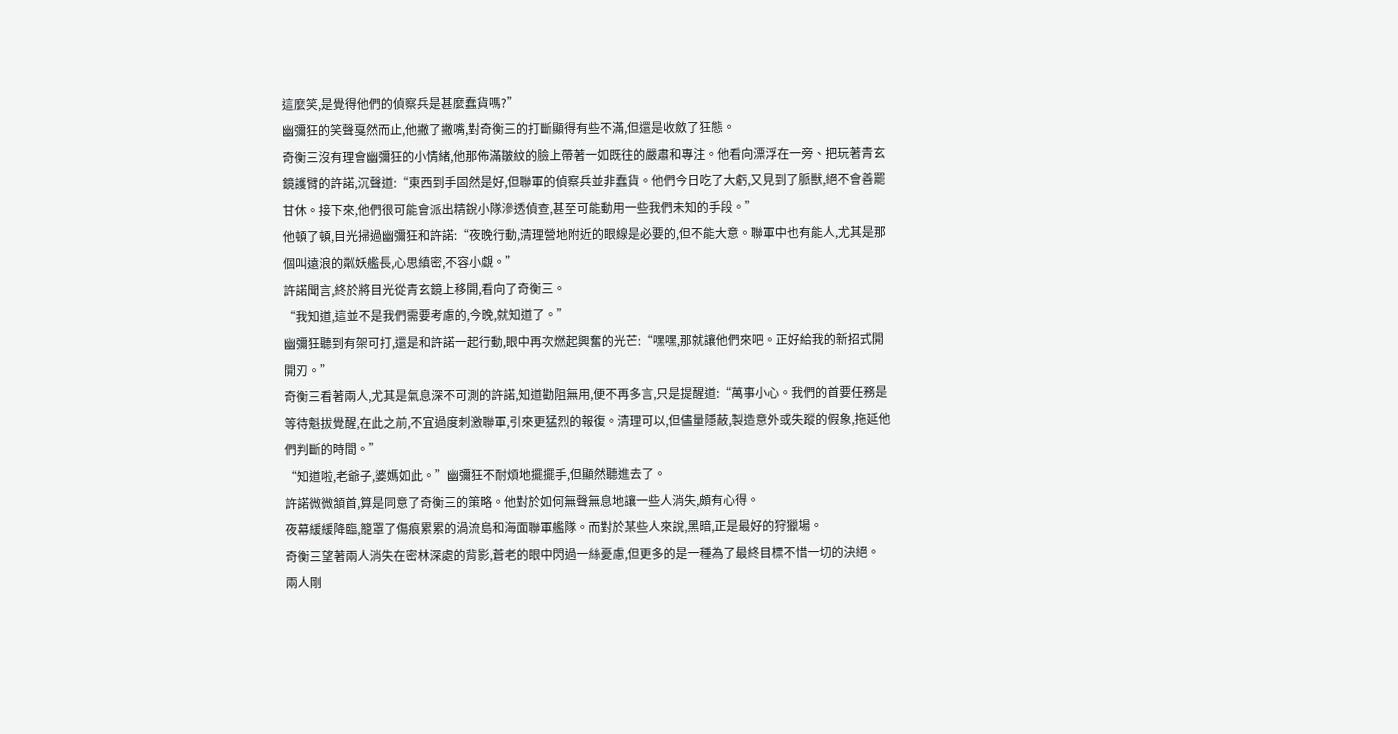這麼笑,是覺得他們的偵察兵是甚麼蠢貨嗎?”
幽彌狂的笑聲戛然而止,他撇了撇嘴,對奇衡三的打斷顯得有些不滿,但還是收斂了狂態。
奇衡三沒有理會幽彌狂的小情緒,他那佈滿皺紋的臉上帶著一如既往的嚴肅和專注。他看向漂浮在一旁、把玩著青玄鏡護臂的許諾,沉聲道:“東西到手固然是好,但聯軍的偵察兵並非蠢貨。他們今日吃了大虧,又見到了脈獸,絕不會善罷甘休。接下來,他們很可能會派出精銳小隊滲透偵查,甚至可能動用一些我們未知的手段。”
他頓了頓,目光掃過幽彌狂和許諾:“夜晚行動,清理營地附近的眼線是必要的,但不能大意。聯軍中也有能人,尤其是那個叫遠浪的粼妖艦長,心思縝密,不容小覷。”
許諾聞言,終於將目光從青玄鏡上移開,看向了奇衡三。
“我知道,這並不是我們需要考慮的,今晚,就知道了。”
幽彌狂聽到有架可打,還是和許諾一起行動,眼中再次燃起興奮的光芒:“嘿嘿,那就讓他們來吧。正好給我的新招式開開刃。”
奇衡三看著兩人,尤其是氣息深不可測的許諾,知道勸阻無用,便不再多言,只是提醒道:“萬事小心。我們的首要任務是等待魁拔覺醒,在此之前,不宜過度刺激聯軍,引來更猛烈的報復。清理可以,但儘量隱蔽,製造意外或失蹤的假象,拖延他們判斷的時間。”
“知道啦,老爺子,婆媽如此。”幽彌狂不耐煩地擺擺手,但顯然聽進去了。
許諾微微頷首,算是同意了奇衡三的策略。他對於如何無聲無息地讓一些人消失,頗有心得。
夜幕緩緩降臨,籠罩了傷痕累累的渦流島和海面聯軍艦隊。而對於某些人來說,黑暗,正是最好的狩獵場。
奇衡三望著兩人消失在密林深處的背影,蒼老的眼中閃過一絲憂慮,但更多的是一種為了最終目標不惜一切的決絕。
兩人剛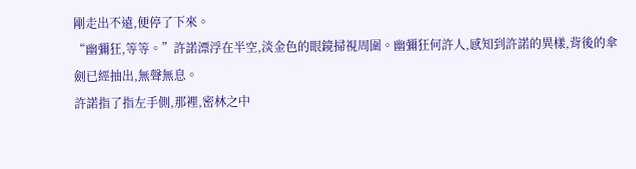剛走出不遠,便停了下來。
“幽彌狂,等等。”許諾漂浮在半空,淡金色的眼鏡掃視周圍。幽彌狂何許人,感知到許諾的異樣,背後的傘劍已經抽出,無聲無息。
許諾指了指左手側,那裡,密林之中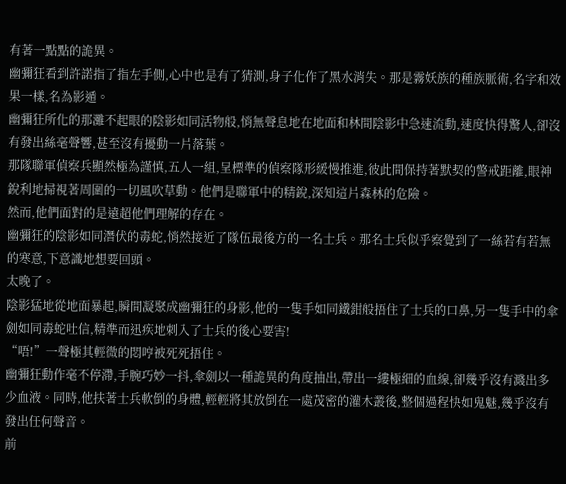有著一點點的詭異。
幽彌狂看到許諾指了指左手側,心中也是有了猜測,身子化作了黑水消失。那是霧妖族的種族脈術,名字和效果一樣,名為影遁。
幽彌狂所化的那灘不起眼的陰影如同活物般,悄無聲息地在地面和林間陰影中急速流動,速度快得驚人,卻沒有發出絲毫聲響,甚至沒有擾動一片落葉。
那隊聯軍偵察兵顯然極為謹慎,五人一組,呈標準的偵察隊形緩慢推進,彼此間保持著默契的警戒距離,眼神銳利地掃視著周圍的一切風吹草動。他們是聯軍中的精銳,深知這片森林的危險。
然而,他們面對的是遠超他們理解的存在。
幽彌狂的陰影如同潛伏的毒蛇,悄然接近了隊伍最後方的一名士兵。那名士兵似乎察覺到了一絲若有若無的寒意,下意識地想要回頭。
太晚了。
陰影猛地從地面暴起,瞬間凝聚成幽彌狂的身影,他的一隻手如同鐵鉗般捂住了士兵的口鼻,另一隻手中的傘劍如同毒蛇吐信,精準而迅疾地刺入了士兵的後心要害!
“唔!”一聲極其輕微的悶哼被死死捂住。
幽彌狂動作毫不停滯,手腕巧妙一抖,傘劍以一種詭異的角度抽出,帶出一縷極細的血線,卻幾乎沒有濺出多少血液。同時,他扶著士兵軟倒的身體,輕輕將其放倒在一處茂密的灌木叢後,整個過程快如鬼魅,幾乎沒有發出任何聲音。
前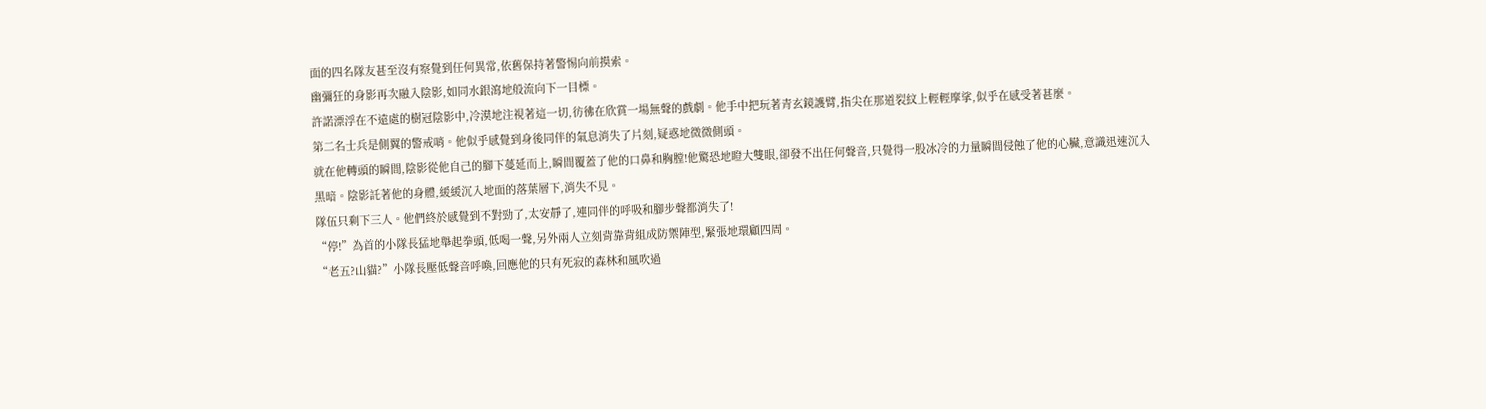面的四名隊友甚至沒有察覺到任何異常,依舊保持著警惕向前摸索。
幽彌狂的身影再次融入陰影,如同水銀瀉地般流向下一目標。
許諾漂浮在不遠處的樹冠陰影中,冷漠地注視著這一切,彷彿在欣賞一場無聲的戲劇。他手中把玩著青玄鏡護臂,指尖在那道裂紋上輕輕摩挲,似乎在感受著甚麼。
第二名士兵是側翼的警戒哨。他似乎感覺到身後同伴的氣息消失了片刻,疑惑地微微側頭。
就在他轉頭的瞬間,陰影從他自己的腳下蔓延而上,瞬間覆蓋了他的口鼻和胸膛!他驚恐地瞪大雙眼,卻發不出任何聲音,只覺得一股冰冷的力量瞬間侵蝕了他的心臟,意識迅速沉入黑暗。陰影託著他的身體,緩緩沉入地面的落葉層下,消失不見。
隊伍只剩下三人。他們終於感覺到不對勁了,太安靜了,連同伴的呼吸和腳步聲都消失了!
“停!”為首的小隊長猛地舉起拳頭,低喝一聲,另外兩人立刻背靠背組成防禦陣型,緊張地環顧四周。
“老五?山貓?”小隊長壓低聲音呼喚,回應他的只有死寂的森林和風吹過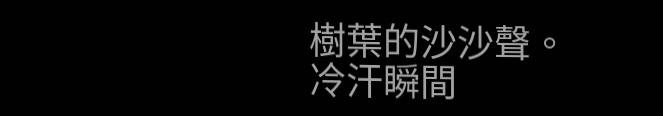樹葉的沙沙聲。
冷汗瞬間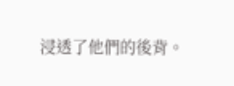浸透了他們的後背。